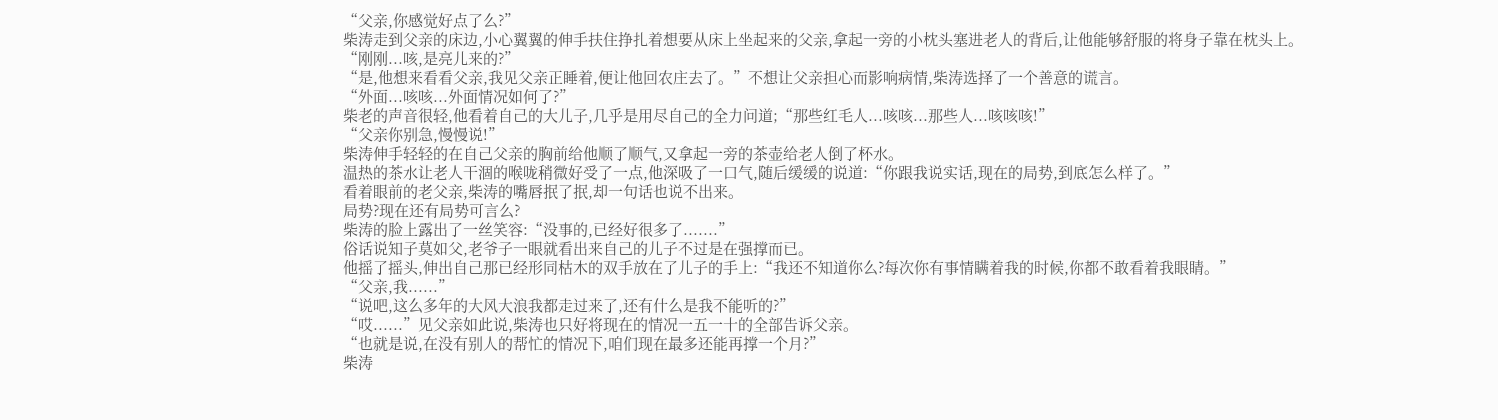“父亲,你感觉好点了么?”
柴涛走到父亲的床边,小心翼翼的伸手扶住挣扎着想要从床上坐起来的父亲,拿起一旁的小枕头塞进老人的背后,让他能够舒服的将身子靠在枕头上。
“刚刚...咳,是亮儿来的?”
“是,他想来看看父亲,我见父亲正睡着,便让他回农庄去了。”不想让父亲担心而影响病情,柴涛选择了一个善意的谎言。
“外面...咳咳...外面情况如何了?”
柴老的声音很轻,他看着自己的大儿子,几乎是用尽自己的全力问道;“那些红毛人...咳咳...那些人...咳咳咳!”
“父亲你别急,慢慢说!”
柴涛伸手轻轻的在自己父亲的胸前给他顺了顺气,又拿起一旁的茶壶给老人倒了杯水。
温热的茶水让老人干涸的喉咙稍微好受了一点,他深吸了一口气,随后缓缓的说道:“你跟我说实话,现在的局势,到底怎么样了。”
看着眼前的老父亲,柴涛的嘴唇抿了抿,却一句话也说不出来。
局势?现在还有局势可言么?
柴涛的脸上露出了一丝笑容:“没事的,已经好很多了.......”
俗话说知子莫如父,老爷子一眼就看出来自己的儿子不过是在强撑而已。
他摇了摇头,伸出自己那已经形同枯木的双手放在了儿子的手上:“我还不知道你么?每次你有事情瞒着我的时候,你都不敢看着我眼睛。”
“父亲,我......”
“说吧,这么多年的大风大浪我都走过来了,还有什么是我不能听的?”
“哎......”见父亲如此说,柴涛也只好将现在的情况一五一十的全部告诉父亲。
“也就是说,在没有别人的帮忙的情况下,咱们现在最多还能再撑一个月?”
柴涛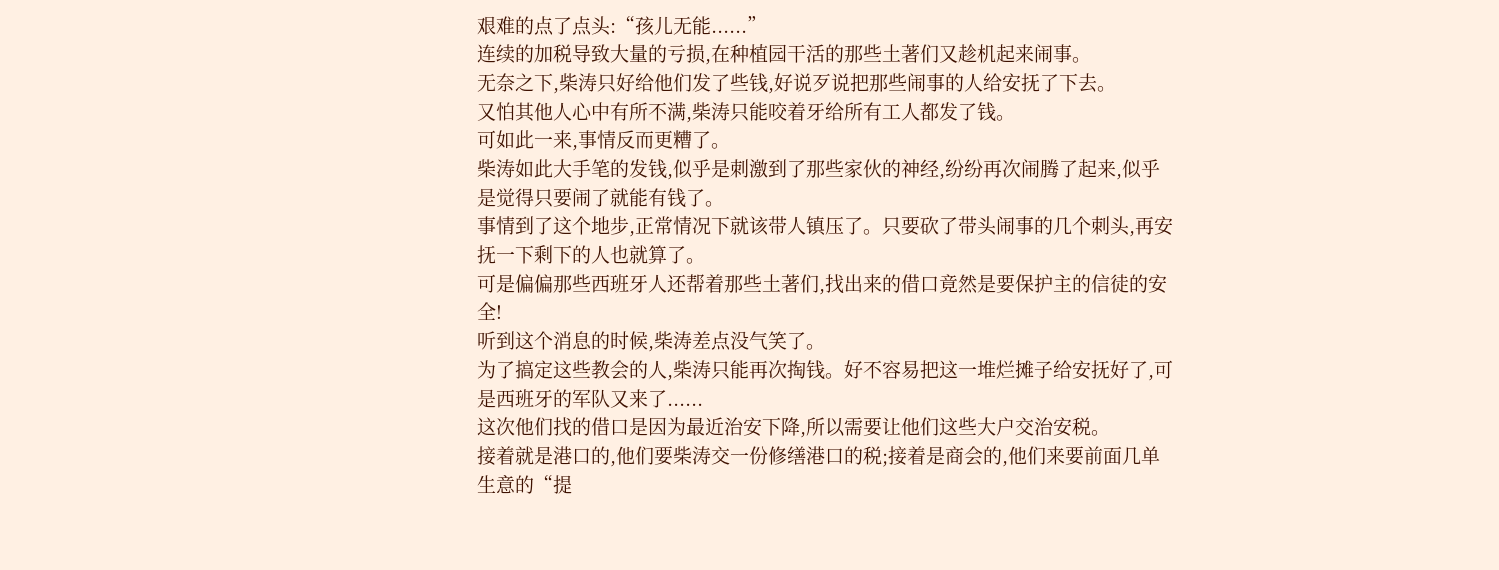艰难的点了点头:“孩儿无能......”
连续的加税导致大量的亏损,在种植园干活的那些土著们又趁机起来闹事。
无奈之下,柴涛只好给他们发了些钱,好说歹说把那些闹事的人给安抚了下去。
又怕其他人心中有所不满,柴涛只能咬着牙给所有工人都发了钱。
可如此一来,事情反而更糟了。
柴涛如此大手笔的发钱,似乎是刺激到了那些家伙的神经,纷纷再次闹腾了起来,似乎是觉得只要闹了就能有钱了。
事情到了这个地步,正常情况下就该带人镇压了。只要砍了带头闹事的几个刺头,再安抚一下剩下的人也就算了。
可是偏偏那些西班牙人还帮着那些土著们,找出来的借口竟然是要保护主的信徒的安全!
听到这个消息的时候,柴涛差点没气笑了。
为了搞定这些教会的人,柴涛只能再次掏钱。好不容易把这一堆烂摊子给安抚好了,可是西班牙的军队又来了......
这次他们找的借口是因为最近治安下降,所以需要让他们这些大户交治安税。
接着就是港口的,他们要柴涛交一份修缮港口的税;接着是商会的,他们来要前面几单生意的“提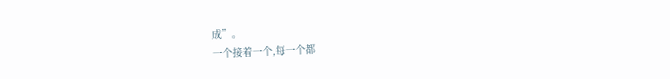成”。
一个接着一个,每一个都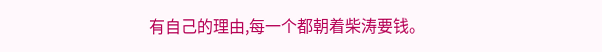有自己的理由,每一个都朝着柴涛要钱。